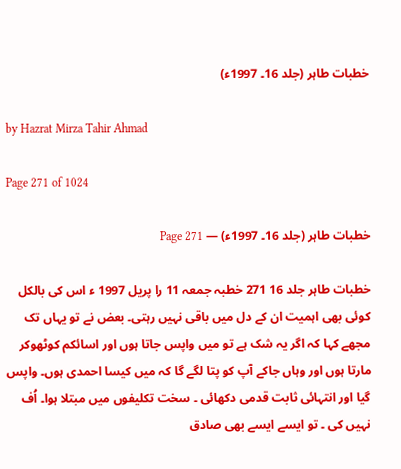خطبات طاہر (جلد 16۔ 1997ء)

by Hazrat Mirza Tahir Ahmad

Page 271 of 1024

خطبات طاہر (جلد 16۔ 1997ء) — Page 271

خطبات طاہر جلد 16 271 خطبہ جمعہ 11 را پریل 1997 ء اس کی بالکل کوئی بھی اہمیت ان کے دل میں باقی نہیں رہتی۔ بعض نے تو یہاں تک مجھے کہا کہ اگر یہ شک ہے تو میں واپس جاتا ہوں اور اسائکم کوٹھوکر مارتا ہوں اور وہاں جاکے آپ کو پتا لگے گا کہ میں کیسا احمدی ہوں۔ واپس گیا اور انتہائی ثابت قدمی دکھائی ۔ سخت تکلیفوں میں مبتلا ہوا۔ اُف نہیں کی ۔ تو ایسے ایسے بھی صادق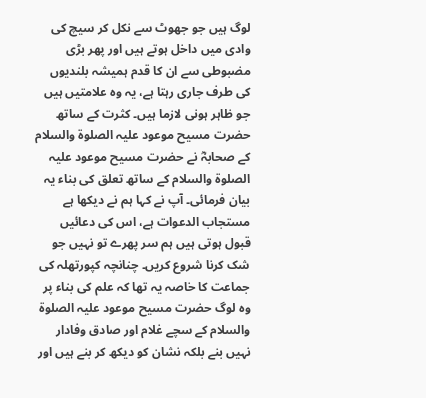لوگ ہیں جو جھوٹ سے نکل کر سیچ کی وادی میں داخل ہوتے ہیں اور پھر بڑی مضبوطی سے ان کا قدم ہمیشہ بلندیوں کی طرف جاری رہتا ہے، یہ وہ علامتیں ہیں جو ظاہر ہونی لازما ہیں۔ کثرت کے ساتھ حضرت مسیح موعود علیہ الصلوۃ والسلام کے صحابہؓ نے حضرت مسیح موعود علیہ الصلوۃ والسلام کے ساتھ تعلق کی بناء یہ بیان فرمائی۔ آپ نے کہا ہم نے دیکھا ہے مستجاب الدعوات ہے، اس کی دعائیں قبول ہوتی ہیں ہم سر پھرے تو نہیں جو شک کرنا شروع کریں۔ چنانچہ کپورتھلہ کی جماعت کا خاصہ یہ تھا کہ علم کی بناء پر وہ لوگ حضرت مسیح موعود علیہ الصلوۃ والسلام کے سچے غلام اور صادق وفادار نہیں بنے بلکہ نشان کو دیکھ کر بنے ہیں اور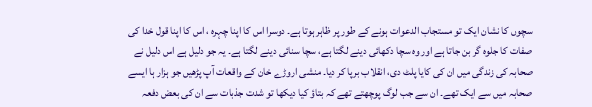سچوں کا نشان ایک تو مستجاب الدعوات ہونے کے طور پر ظاہر ہوتا ہے۔ دوسرا اس کا اپنا چہرہ ، اس کا اپنا قول خدا کی صفات کا جلوہ گر بن جاتا ہے اور وہ سچا دکھائی دینے لگتا ہے، سچا سنائی دینے لگتا ہے۔ یہ جو دلیل ہے اس دلیل نے صحابہ کی زندگی میں ان کی کایا پلٹ دی، انقلاب برپا کر دیا۔ منشی اروڑے خان کے واقعات آپ پڑھیں جو ہزار ہا ایسے صحابہ میں سے ایک تھے۔ ان سے جب لوگ پوچھتے تھے کہ بتاؤ کیا دیکھا تو شدت جذبات سے ان کی بعض دفعہ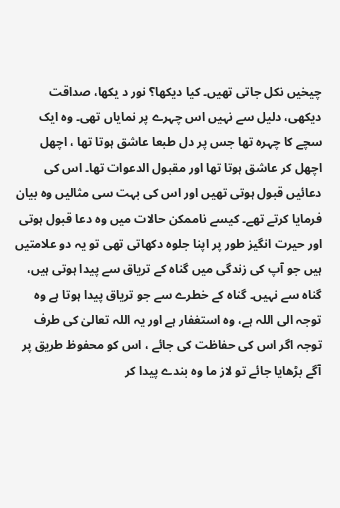چیخیں نکل جاتی تھیں۔ کیا دیکھا؟ نور د یکھا، صداقت دیکھی، دلیل سے نہیں اس چہرے پر نمایاں تھی۔ وہ ایک سچے کا چہرہ تھا جس پر دل طبعا عاشق ہوتا تھا ، اچھل اچھل کر عاشق ہوتا تھا اور مقبول الدعوات تھا۔ اس کی دعائیں قبول ہوتی تھیں اور اس کی بہت سی مثالیں وہ بیان فرمایا کرتے تھے۔ کیسے ناممکن حالات میں وہ دعا قبول ہوتی اور حیرت انگیز طور پر اپنا جلوہ دکھاتی تھی تو یہ دو علامتیں ہیں جو آپ کی زندگی میں گناہ کے تریاق سے پیدا ہوتی ہیں، گناہ سے نہیں۔ گناہ کے خطرے سے جو تریاق پیدا ہوتا ہے وہ توجہ الی اللہ ہے، وہ استغفار ہے اور یہ اللہ تعالیٰ کی طرف توجہ اگر اس کی حفاظت کی جائے ، اس کو محفوظ طریق پر آگے بڑھایا جائے تو لاز ما وہ بندے پیدا کر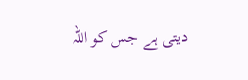دیتی ہے جس کو اللہ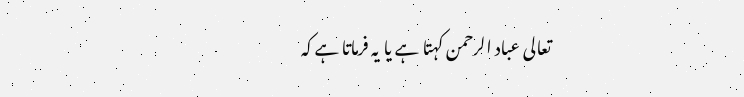تعالی عباد الرحمن کہتا ہے یا یہ فرماتا ہے کہ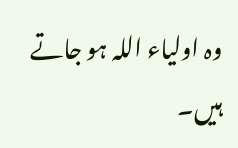وہ اولیاء اللہ ہو جاتے ہیں۔